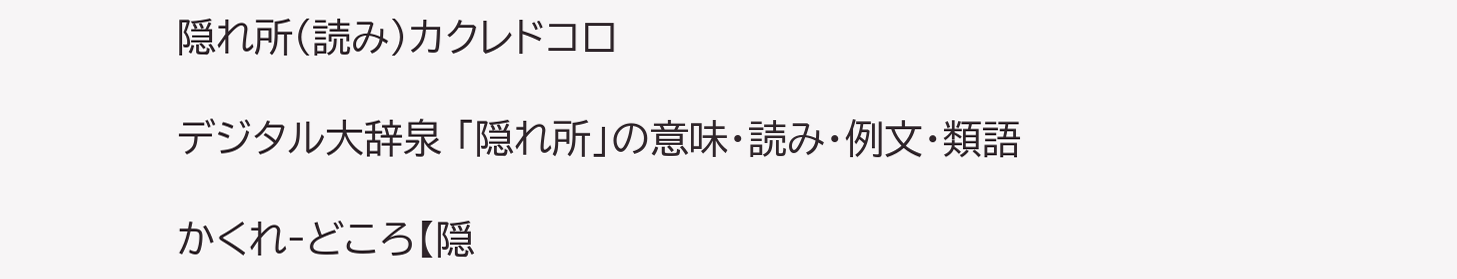隠れ所(読み)カクレドコロ

デジタル大辞泉 「隠れ所」の意味・読み・例文・類語

かくれ‐どころ【隠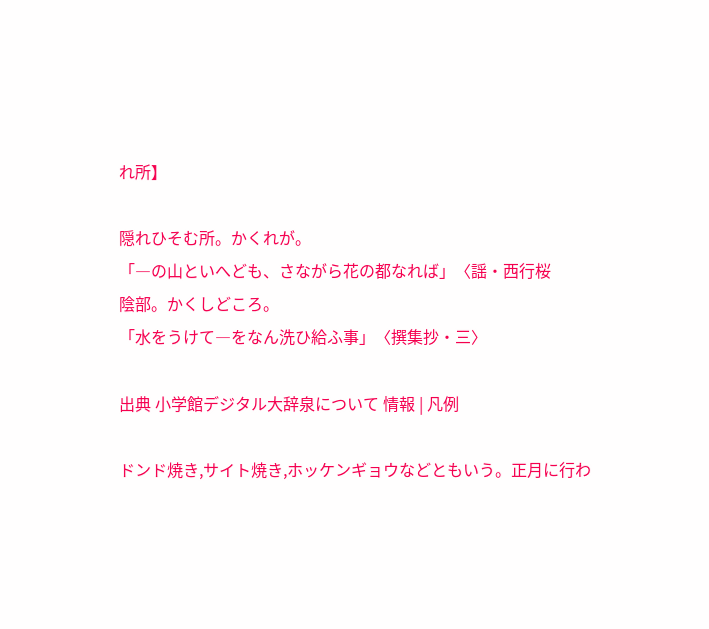れ所】

隠れひそむ所。かくれが。
「―の山といへども、さながら花の都なれば」〈謡・西行桜
陰部。かくしどころ。
「水をうけて―をなん洗ひ給ふ事」〈撰集抄・三〉

出典 小学館デジタル大辞泉について 情報 | 凡例

ドンド焼き,サイト焼き,ホッケンギョウなどともいう。正月に行わ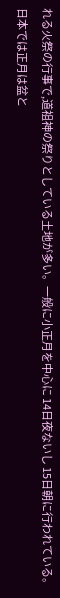れる火祭の行事で,道祖神の祭りとしている土地が多い。一般に小正月を中心に 14日夜ないし 15日朝に行われている。日本では正月は盆と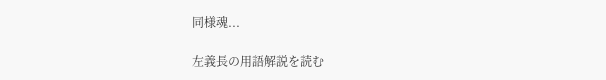同様魂...

左義長の用語解説を読む